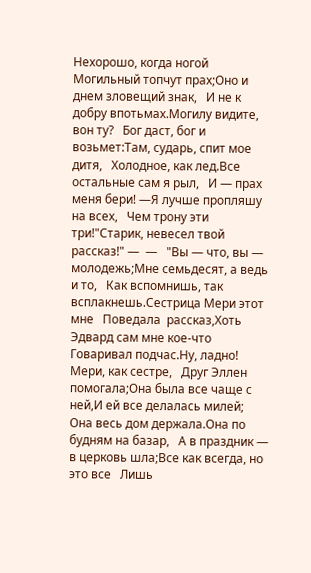Нехорошо, когда ногой   Могильный топчут прах;Оно и днем зловещий знак,   И не к добру впотьмах.Могилу видите, вон ту?   Бог даст, бог и возьмет:Там, сударь, спит мое дитя,   Холодное, как лед.Все остальные сам я рыл,   И — прах меня бери! —Я лучше пропляшу на всех,   Чем трону эти три!"Старик, невесел твой рассказ!" —  —   "Вы — что, вы — молодежь;Мне семьдесят, а ведь и то,   Как вспомнишь, так всплакнешь.Сестрица Мери этот мне   Поведала  рассказ,Хоть Эдвард сам мне кое-что   Говаривал подчас.Ну, ладно! Мери, как сестре,   Друг Эллен помогала;Она была все чаще с ней,И ей все делалась милей;   Она весь дом держала.Она по будням на базар,   А в праздник — в церковь шла;Все как всегда, но это все   Лишь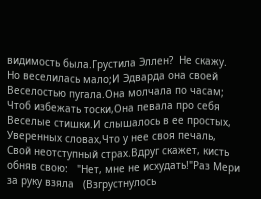видимость была.Грустила Эллен?  Не скажу.   Но веселилась мало;И Эдварда она своей   Веселостью пугала.Она молчала по часам;   Чтоб избежать тоски,Она певала про себя   Веселые стишки.И слышалось в ее простых,   Уверенных словах,Что у нее своя печаль,   Свой неотступный страх.Вдруг скажет, кисть обняв свою:   "Нет, мне не исхудать!"Раз Мери за руку взяла   (Взгрустнулось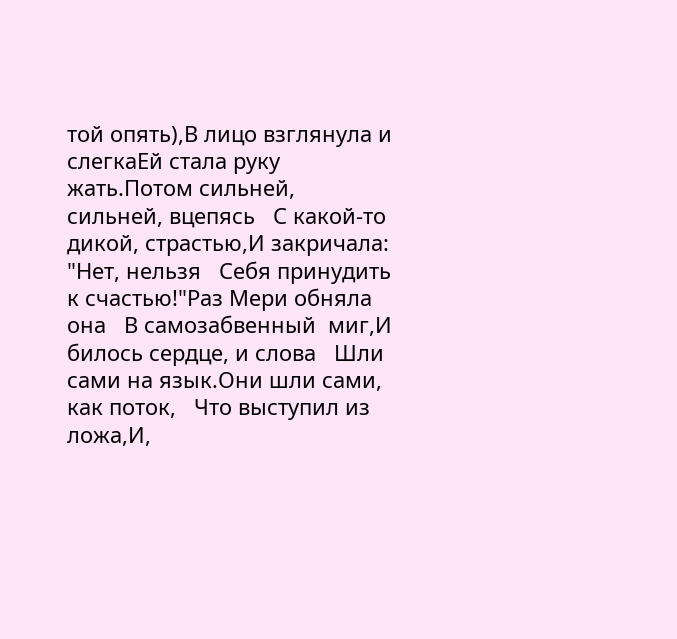той опять),В лицо взглянула и слегкаЕй стала руку жать.Потом сильней, сильней, вцепясь   С какой-то дикой, страстью,И закричала: "Нет, нельзя   Себя принудить к счастью!"Раз Мери обняла она   В самозабвенный  миг,И билось сердце, и слова   Шли сами на язык.Они шли сами, как поток,   Что выступил из ложа,И,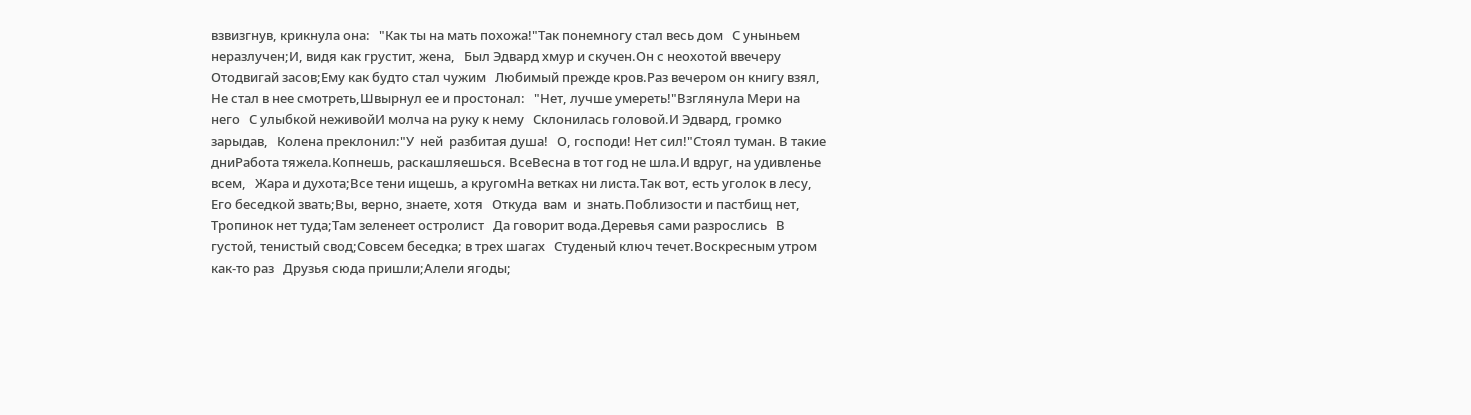взвизгнув, крикнула она:   "Как ты на мать похожа!"Так понемногу стал весь дом   С уныньем неразлучен;И, видя как грустит, жена,   Был Эдвард хмур и скучен.Он с неохотой ввечеру   Отодвигай засов;Ему как будто стал чужим   Любимый прежде кров.Раз вечером он книгу взял,   Не стал в нее смотреть,Швырнул ее и простонал:   "Нет, лучше умереть!"Взглянула Мери на него   С улыбкой неживойИ молча на руку к нему   Склонилась головой.И Эдвард, громко зарыдав,   Колена преклонил:"У  ней  разбитая душа!   О, господи! Нет сил!"Стоял туман. В такие дниРабота тяжела.Копнешь, раскашляешься. ВсеВесна в тот год не шла.И вдруг, на удивленье всем,   Жара и духота;Все тени ищешь, а кругомНа ветках ни листа.Так вот, есть уголок в лесу,   Его беседкой звать;Вы, верно, знаете, хотя   Откуда  вам  и  знать.Поблизости и пастбищ нет,   Тропинок нет туда;Там зеленеет остролист   Да говорит вода.Деревья сами разрослись   В густой, тенистый свод;Совсем беседка; в трех шагах   Студеный ключ течет.Воскресным утром как-то раз   Друзья сюда пришли;Алели ягоды;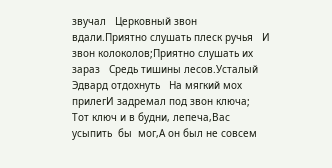звучал   Церковный звон вдали.Приятно слушать плеск ручья   И звон колоколов;Приятно слушать их зараз   Средь тишины лесов.Усталый Эдвард отдохнуть   На мягкий мох прилегИ задремал под звон ключа;   Тот ключ и в будни, лепеча,Вас усыпить  бы  мог,А он был не совсем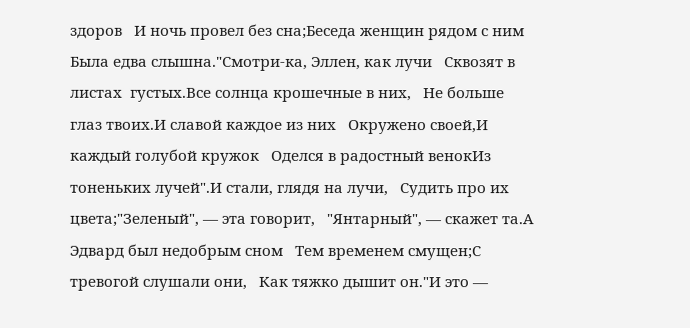здоров   И ночь провел без сна;Беседа женщин рядом с ним   Была едва слышна."Смотри-ка, Эллен, как лучи   Сквозят в листах  густых.Все солнца крошечные в них,   Не больше глаз твоих.И славой каждое из них   Окружено своей,И каждый голубой кружок   Оделся в радостный венокИз тоненьких лучей".И стали, глядя на лучи,   Судить про их цвета;"Зеленый", — эта говорит,   "Янтарный", — скажет та.А Эдвард был недобрым сном   Тем временем смущен;С тревогой слушали они,   Как тяжко дышит он."И это —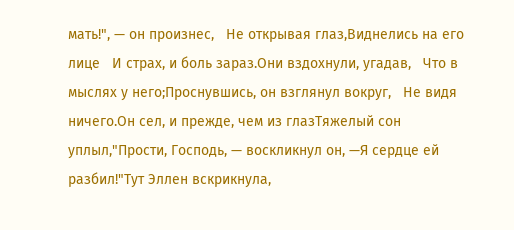мать!", — он произнес,   Не открывая глаз,Виднелись на его лице   И страх, и боль зараз.Они вздохнули, угадав,   Что в мыслях у него;Проснувшись, он взглянул вокруг,   Не видя ничего.Он сел, и прежде, чем из глазТяжелый сон уплыл,"Прости, Господь, — воскликнул он, —Я сердце ей разбил!"Тут Эллен вскрикнула,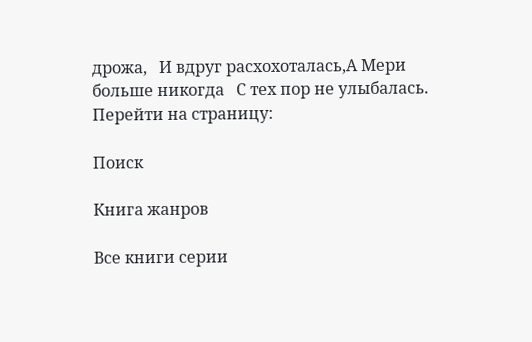дрожа,   И вдруг расхохоталась,А Мери больше никогда   С тех пор не улыбалась.
Перейти на страницу:

Поиск

Книга жанров

Все книги серии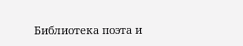Библиотека поэта и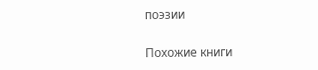поэзии

Похожие книги